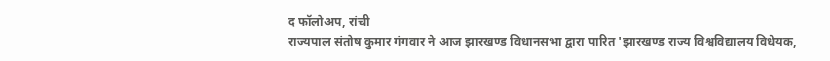द फॉलोअप, रांची
राज्यपाल संतोष कुमार गंगवार ने आज झारखण्ड विधानसभा द्वारा पारित 'झारखण्ड राज्य विश्वविद्यालय विधेयक,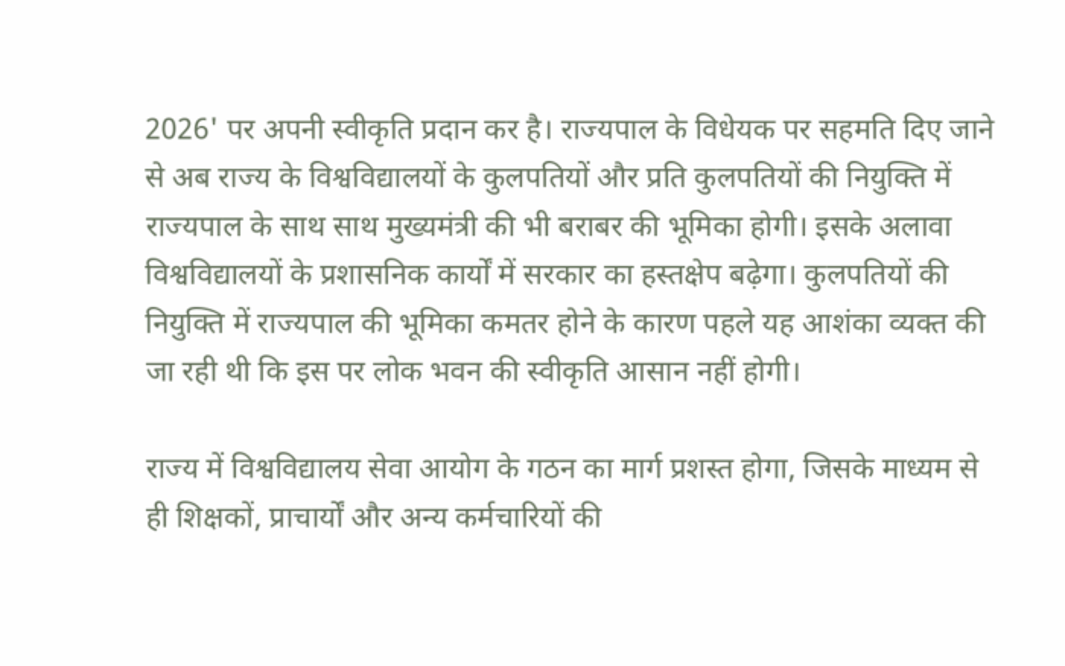2026' पर अपनी स्वीकृति प्रदान कर है। राज्यपाल के विधेयक पर सहमति दिए जाने से अब राज्य के विश्वविद्यालयों के कुलपतियों और प्रति कुलपतियों की नियुक्ति में राज्यपाल के साथ साथ मुख्यमंत्री की भी बराबर की भूमिका होगी। इसके अलावा विश्वविद्यालयों के प्रशासनिक कार्यों में सरकार का हस्तक्षेप बढ़ेगा। कुलपतियों की नियुक्ति में राज्यपाल की भूमिका कमतर होने के कारण पहले यह आशंका व्यक्त की जा रही थी कि इस पर लोक भवन की स्वीकृति आसान नहीं होगी।

राज्य में विश्वविद्यालय सेवा आयोग के गठन का मार्ग प्रशस्त होगा, जिसके माध्यम से ही शिक्षकों, प्राचार्यों और अन्य कर्मचारियों की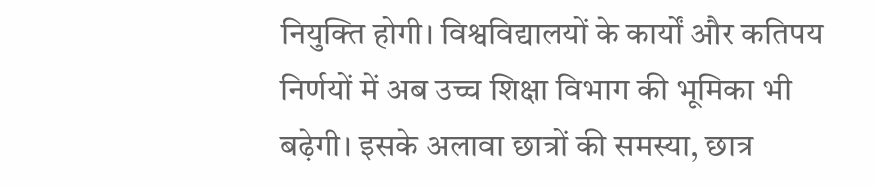नियुक्ति होगी। विश्वविद्यालयों के कार्यों और कतिपय निर्णयों में अब उच्च शिक्षा विभाग की भूमिका भी बढ़ेगी। इसके अलावा छात्रों की समस्या, छात्र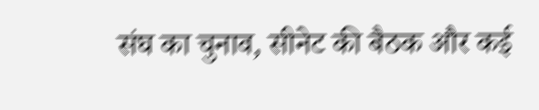संघ का चुनाव, सीनेट की बैठक और कई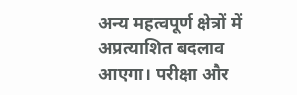अन्य महत्वपूर्ण क्षेत्रों में अप्रत्याशित बदलाव आएगा। परीक्षा और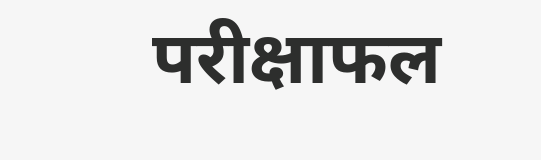परीक्षाफल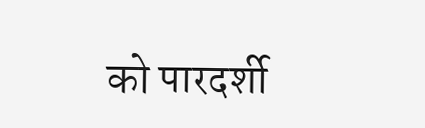को पारदर्शी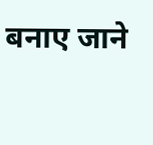बनाए जाने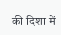की दिशा में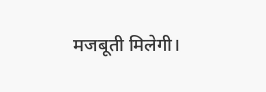मजबूती मिलेगी।